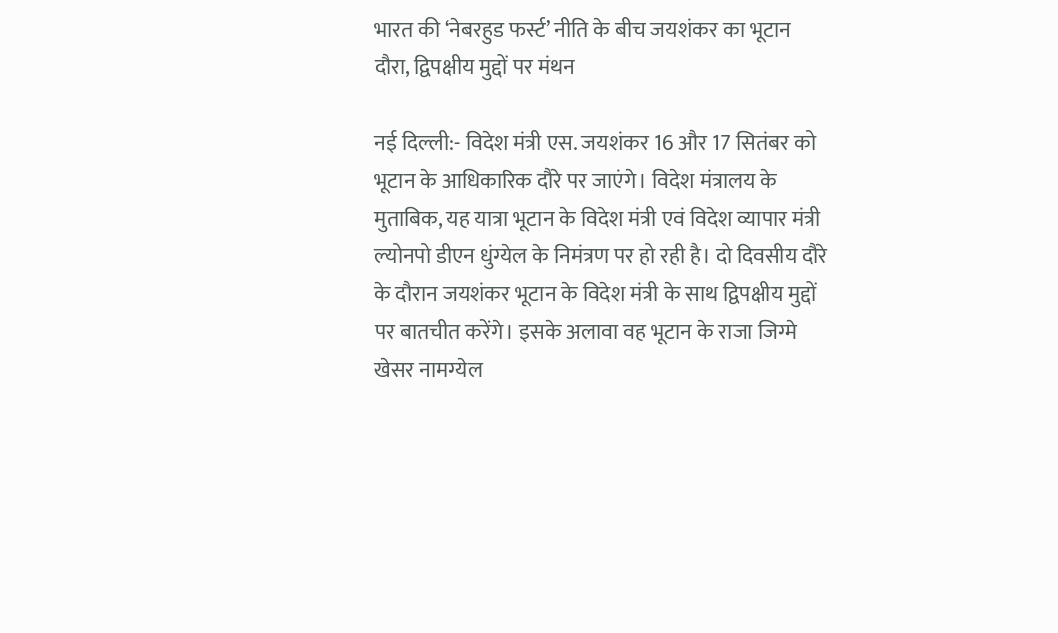भारत की ‘नेबरहुड फर्स्ट’ नीति के बीच जयशंकर का भूटान दौरा, द्विपक्षीय मुद्दों पर मंथन

नई दिल्ली:- विदेश मंत्री एस. जयशंकर 16 और 17 सितंबर को भूटान के आधिकारिक दौरे पर जाएंगे। विदेश मंत्रालय के मुताबिक, यह यात्रा भूटान के विदेश मंत्री एवं विदेश व्यापार मंत्री ल्योनपो डीएन धुंग्येल के निमंत्रण पर हो रही है। दो दिवसीय दौरे के दौरान जयशंकर भूटान के विदेश मंत्री के साथ द्विपक्षीय मुद्दों पर बातचीत करेंगे। इसके अलावा वह भूटान के राजा जिग्मे खेसर नामग्येल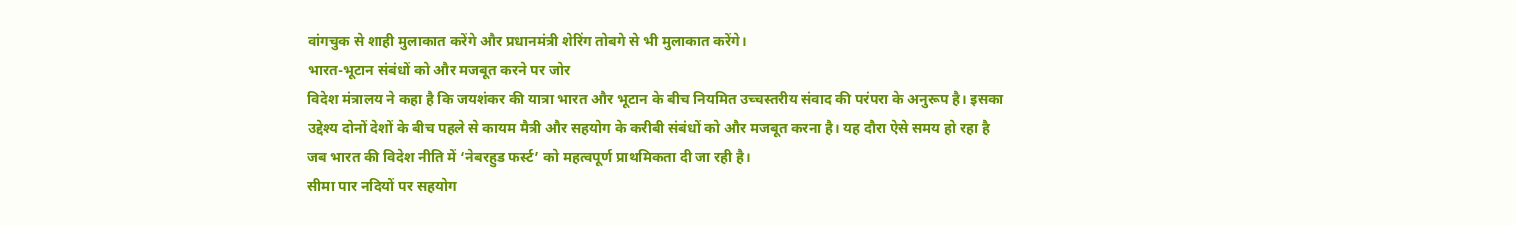वांगचुक से शाही मुलाकात करेंगे और प्रधानमंत्री शेरिंग तोबगे से भी मुलाकात करेंगे।
भारत-भूटान संबंधों को और मजबूत करने पर जोर
विदेश मंत्रालय ने कहा है कि जयशंकर की यात्रा भारत और भूटान के बीच नियमित उच्चस्तरीय संवाद की परंपरा के अनुरूप है। इसका उद्देश्य दोनों देशों के बीच पहले से कायम मैत्री और सहयोग के करीबी संबंधों को और मजबूत करना है। यह दौरा ऐसे समय हो रहा है जब भारत की विदेश नीति में ‘नेबरहुड फर्स्ट’ को महत्वपूर्ण प्राथमिकता दी जा रही है।
सीमा पार नदियों पर सहयोग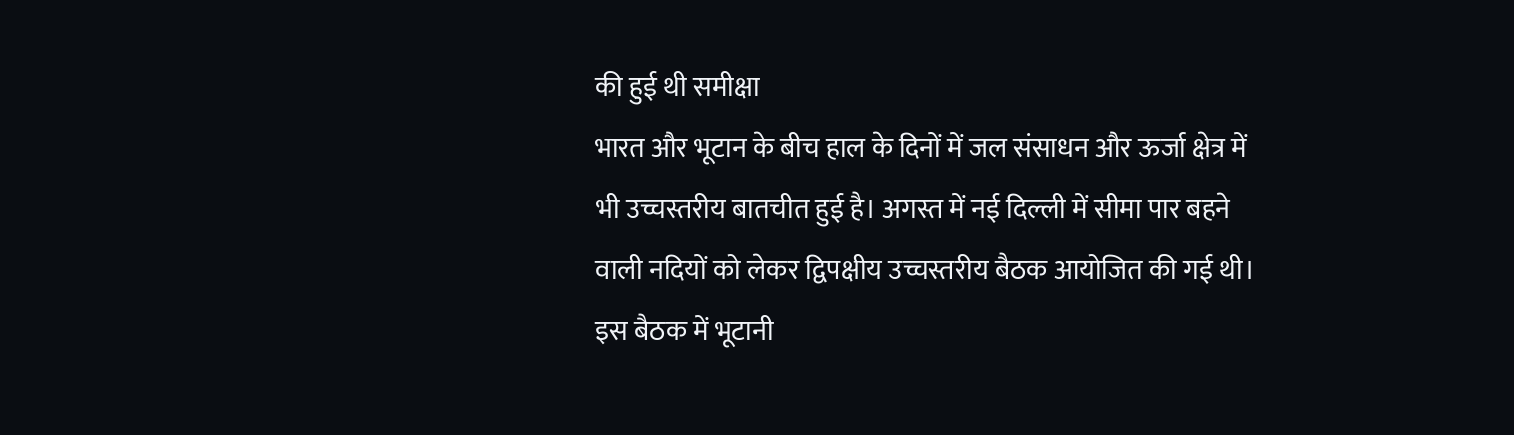की हुई थी समीक्षा
भारत और भूटान के बीच हाल के दिनों में जल संसाधन और ऊर्जा क्षेत्र में भी उच्चस्तरीय बातचीत हुई है। अगस्त में नई दिल्ली में सीमा पार बहने वाली नदियों को लेकर द्विपक्षीय उच्चस्तरीय बैठक आयोजित की गई थी। इस बैठक में भूटानी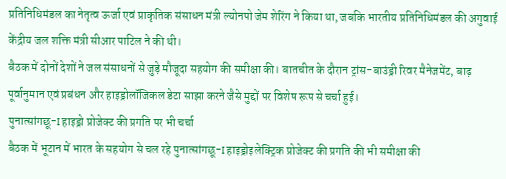प्रतिनिधिमंडल का नेतृत्व ऊर्जा एवं प्राकृतिक संसाधन मंत्री ल्योनपो जेम शेरिंग ने किया था, जबकि भारतीय प्रतिनिधिमंडल की अगुवाई केंद्रीय जल शक्ति मंत्री सीआर पाटिल ने की थी।
बैठक में दोनों देशों ने जल संसाधनों से जुड़े मौजूदा सहयोग की समीक्षा की। बातचीत के दौरान ट्रांस-बाउंड्री रिवर मैनेजमेंट, बाढ़ पूर्वानुमान एवं प्रबंधन और हाइड्रोलॉजिकल डेटा साझा करने जैसे मुद्दों पर विशेष रूप से चर्चा हुई।
पुनात्सांगछू-I हाइड्रो प्रोजेक्ट की प्रगति पर भी चर्चा
बैठक में भूटान में भारत के सहयोग से चल रहे पुनात्सांगछू-I हाइड्रोइलेक्ट्रिक प्रोजेक्ट की प्रगति की भी समीक्षा की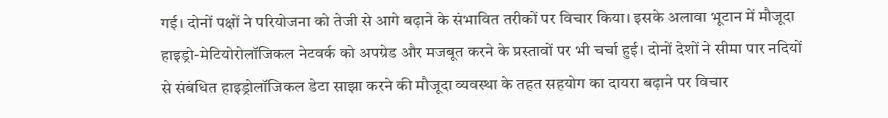गई। दोनों पक्षों ने परियोजना को तेजी से आगे बढ़ाने के संभावित तरीकों पर विचार किया। इसके अलावा भूटान में मौजूदा हाइड्रो-मेटियोरोलॉजिकल नेटवर्क को अपग्रेड और मजबूत करने के प्रस्तावों पर भी चर्चा हुई। दोनों देशों ने सीमा पार नदियों से संबंधित हाइड्रोलॉजिकल डेटा साझा करने की मौजूदा व्यवस्था के तहत सहयोग का दायरा बढ़ाने पर विचार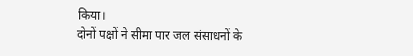किया।
दोनों पक्षों ने सीमा पार जल संसाधनों के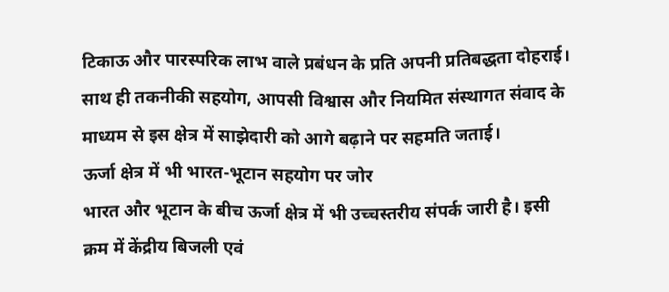टिकाऊ और पारस्परिक लाभ वाले प्रबंधन के प्रति अपनी प्रतिबद्धता दोहराई। साथ ही तकनीकी सहयोग, आपसी विश्वास और नियमित संस्थागत संवाद के माध्यम से इस क्षेत्र में साझेदारी को आगे बढ़ाने पर सहमति जताई।
ऊर्जा क्षेत्र में भी भारत-भूटान सहयोग पर जोर
भारत और भूटान के बीच ऊर्जा क्षेत्र में भी उच्चस्तरीय संपर्क जारी है। इसी क्रम में केंद्रीय बिजली एवं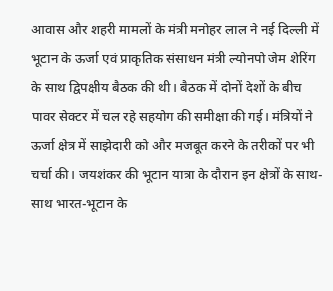आवास और शहरी मामलों के मंत्री मनोहर लाल ने नई दिल्ली में भूटान के ऊर्जा एवं प्राकृतिक संसाधन मंत्री ल्योनपो जेम शेरिंग के साथ द्विपक्षीय बैठक की थी। बैठक में दोनों देशों के बीच पावर सेक्टर में चल रहे सहयोग की समीक्षा की गई। मंत्रियों ने ऊर्जा क्षेत्र में साझेदारी को और मजबूत करने के तरीकों पर भी चर्चा की। जयशंकर की भूटान यात्रा के दौरान इन क्षेत्रों के साथ-साथ भारत-भूटान के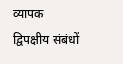व्यापक द्विपक्षीय संबंधों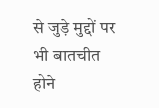से जुड़े मुद्दों पर भी बातचीत होने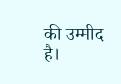की उम्मीद है।